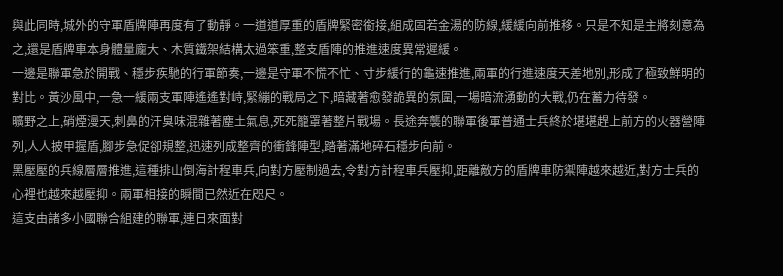與此同時,城外的守軍盾牌陣再度有了動靜。一道道厚重的盾牌緊密銜接,組成固若金湯的防線,緩緩向前推移。只是不知是主將刻意為之,還是盾牌車本身體量龐大、木質鐵架結構太過笨重,整支盾陣的推進速度異常遲緩。
一邊是聯軍急於開戰、穩步疾馳的行軍節奏,一邊是守軍不慌不忙、寸步緩行的龜速推進,兩軍的行進速度天差地別,形成了極致鮮明的對比。黃沙風中,一急一緩兩支軍陣遙遙對峙,緊繃的戰局之下,暗藏著愈發詭異的氛圍,一場暗流湧動的大戰,仍在蓄力待發。
曠野之上,硝煙漫天,刺鼻的汗臭味混雜著塵土氣息,死死籠罩著整片戰場。長途奔襲的聯軍後軍普通士兵終於堪堪趕上前方的火器營陣列,人人披甲握盾,腳步急促卻規整,迅速列成整齊的衝鋒陣型,踏著滿地碎石穩步向前。
黑壓壓的兵線層層推進,這種排山倒海計程車兵,向對方壓制過去,令對方計程車兵壓抑,距離敵方的盾牌車防禦陣越來越近,對方士兵的心裡也越來越壓抑。兩軍相接的瞬間已然近在咫尺。
這支由諸多小國聯合組建的聯軍,連日來面對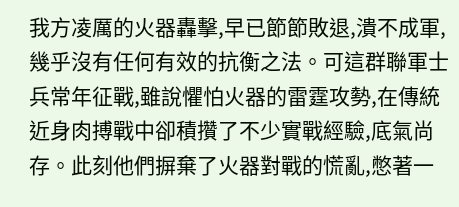我方凌厲的火器轟擊,早已節節敗退,潰不成軍,幾乎沒有任何有效的抗衡之法。可這群聯軍士兵常年征戰,雖說懼怕火器的雷霆攻勢,在傳統近身肉搏戰中卻積攢了不少實戰經驗,底氣尚存。此刻他們摒棄了火器對戰的慌亂,憋著一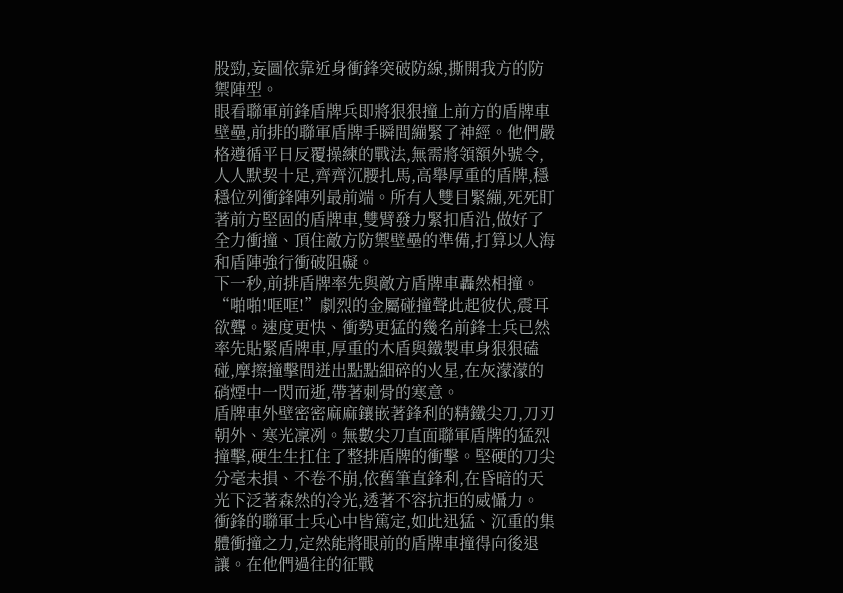股勁,妄圖依靠近身衝鋒突破防線,撕開我方的防禦陣型。
眼看聯軍前鋒盾牌兵即將狠狠撞上前方的盾牌車壁壘,前排的聯軍盾牌手瞬間繃緊了神經。他們嚴格遵循平日反覆操練的戰法,無需將領額外號令,人人默契十足,齊齊沉腰扎馬,高舉厚重的盾牌,穩穩位列衝鋒陣列最前端。所有人雙目緊繃,死死盯著前方堅固的盾牌車,雙臂發力緊扣盾沿,做好了全力衝撞、頂住敵方防禦壁壘的準備,打算以人海和盾陣強行衝破阻礙。
下一秒,前排盾牌率先與敵方盾牌車轟然相撞。“啪啪!哐哐!”劇烈的金屬碰撞聲此起彼伏,震耳欲聾。速度更快、衝勢更猛的幾名前鋒士兵已然率先貼緊盾牌車,厚重的木盾與鐵製車身狠狠磕碰,摩擦撞擊間迸出點點細碎的火星,在灰濛濛的硝煙中一閃而逝,帶著刺骨的寒意。
盾牌車外壁密密麻麻鑲嵌著鋒利的精鐵尖刀,刀刃朝外、寒光凜冽。無數尖刀直面聯軍盾牌的猛烈撞擊,硬生生扛住了整排盾牌的衝擊。堅硬的刀尖分毫未損、不卷不崩,依舊筆直鋒利,在昏暗的天光下泛著森然的冷光,透著不容抗拒的威懾力。
衝鋒的聯軍士兵心中皆篤定,如此迅猛、沉重的集體衝撞之力,定然能將眼前的盾牌車撞得向後退讓。在他們過往的征戰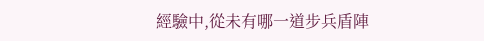經驗中,從未有哪一道步兵盾陣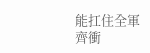能扛住全軍齊衝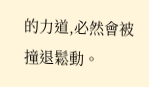的力道,必然會被撞退鬆動。